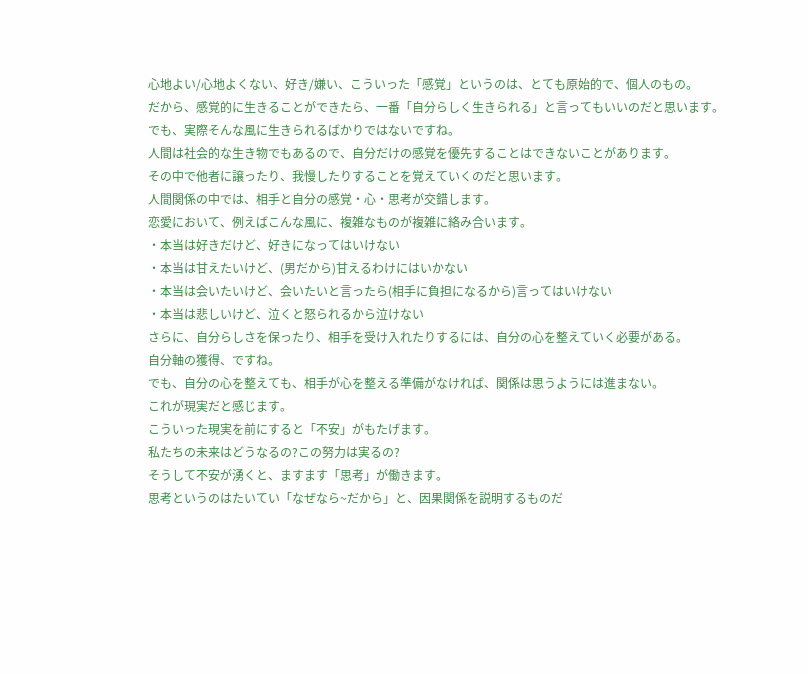心地よい/心地よくない、好き/嫌い、こういった「感覚」というのは、とても原始的で、個人のもの。
だから、感覚的に生きることができたら、一番「自分らしく生きられる」と言ってもいいのだと思います。
でも、実際そんな風に生きられるばかりではないですね。
人間は社会的な生き物でもあるので、自分だけの感覚を優先することはできないことがあります。
その中で他者に譲ったり、我慢したりすることを覚えていくのだと思います。
人間関係の中では、相手と自分の感覚・心・思考が交錯します。
恋愛において、例えばこんな風に、複雑なものが複雑に絡み合います。
・本当は好きだけど、好きになってはいけない
・本当は甘えたいけど、(男だから)甘えるわけにはいかない
・本当は会いたいけど、会いたいと言ったら(相手に負担になるから)言ってはいけない
・本当は悲しいけど、泣くと怒られるから泣けない
さらに、自分らしさを保ったり、相手を受け入れたりするには、自分の心を整えていく必要がある。
自分軸の獲得、ですね。
でも、自分の心を整えても、相手が心を整える準備がなければ、関係は思うようには進まない。
これが現実だと感じます。
こういった現実を前にすると「不安」がもたげます。
私たちの未来はどうなるの?この努力は実るの?
そうして不安が湧くと、ますます「思考」が働きます。
思考というのはたいてい「なぜなら~だから」と、因果関係を説明するものだ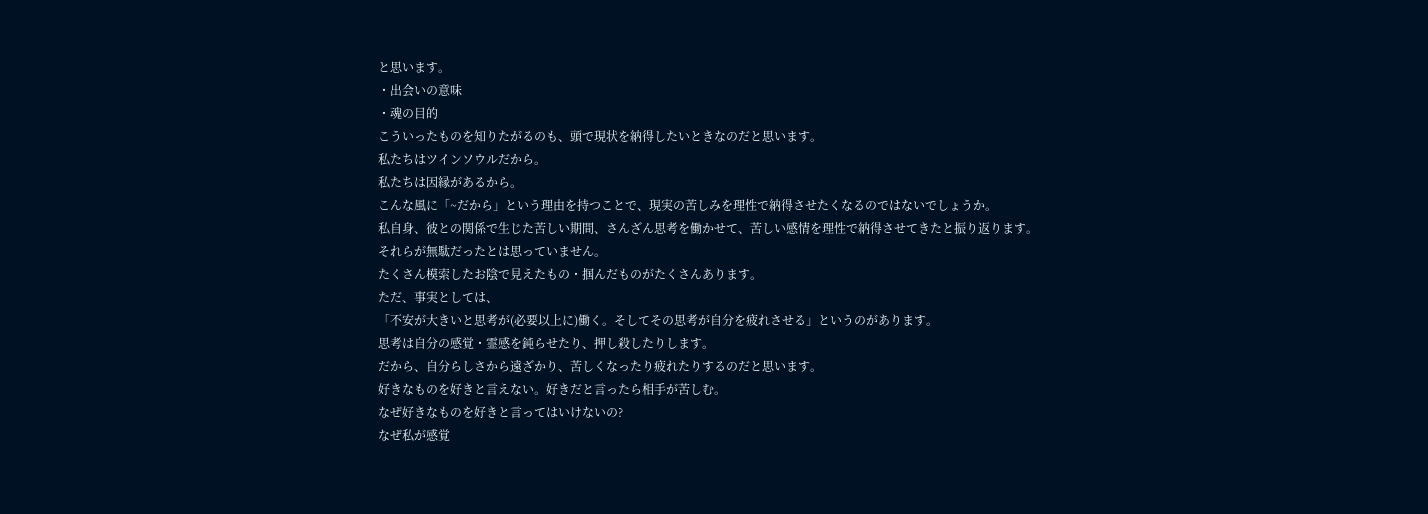と思います。
・出会いの意味
・魂の目的
こういったものを知りたがるのも、頭で現状を納得したいときなのだと思います。
私たちはツインソウルだから。
私たちは因縁があるから。
こんな風に「~だから」という理由を持つことで、現実の苦しみを理性で納得させたくなるのではないでしょうか。
私自身、彼との関係で生じた苦しい期間、さんざん思考を働かせて、苦しい感情を理性で納得させてきたと振り返ります。
それらが無駄だったとは思っていません。
たくさん模索したお陰で見えたもの・掴んだものがたくさんあります。
ただ、事実としては、
「不安が大きいと思考が(必要以上に)働く。そしてその思考が自分を疲れさせる」というのがあります。
思考は自分の感覚・霊感を鈍らせたり、押し殺したりします。
だから、自分らしさから遠ざかり、苦しくなったり疲れたりするのだと思います。
好きなものを好きと言えない。好きだと言ったら相手が苦しむ。
なぜ好きなものを好きと言ってはいけないの?
なぜ私が感覚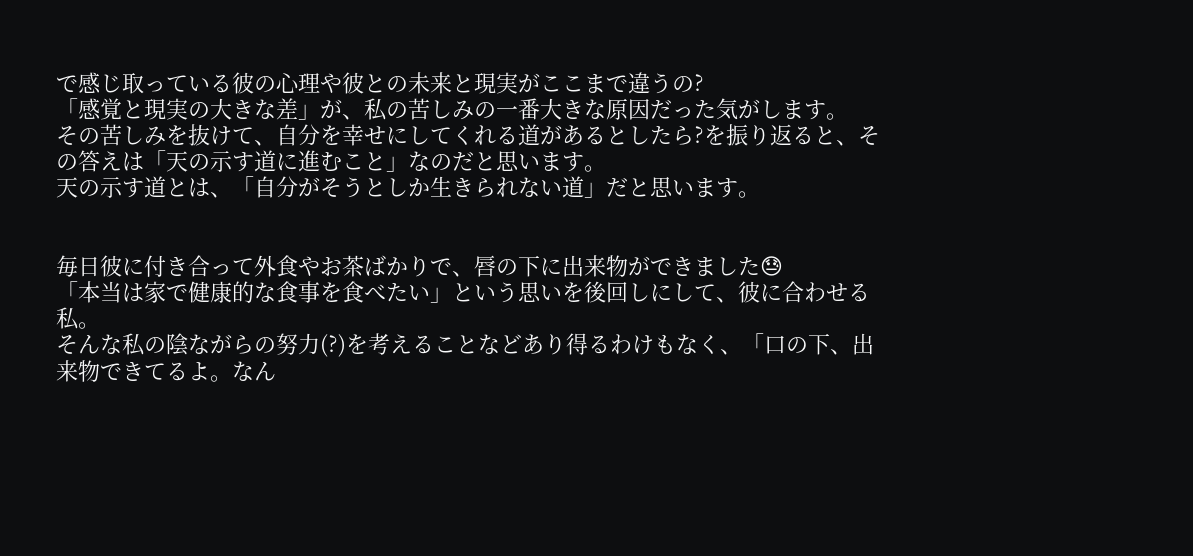で感じ取っている彼の心理や彼との未来と現実がここまで違うの?
「感覚と現実の大きな差」が、私の苦しみの一番大きな原因だった気がします。
その苦しみを抜けて、自分を幸せにしてくれる道があるとしたら?を振り返ると、その答えは「天の示す道に進むこと」なのだと思います。
天の示す道とは、「自分がそうとしか生きられない道」だと思います。


毎日彼に付き合って外食やお茶ばかりで、唇の下に出来物ができました😓
「本当は家で健康的な食事を食べたい」という思いを後回しにして、彼に合わせる私。
そんな私の陰ながらの努力(?)を考えることなどあり得るわけもなく、「口の下、出来物できてるよ。なん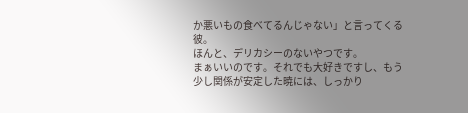か悪いもの食べてるんじゃない」と言ってくる彼。
ほんと、デリカシーのないやつです。
まぁいいのです。それでも大好きですし、もう少し関係が安定した暁には、しっかり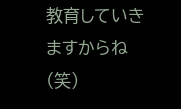教育していきますからね(笑)